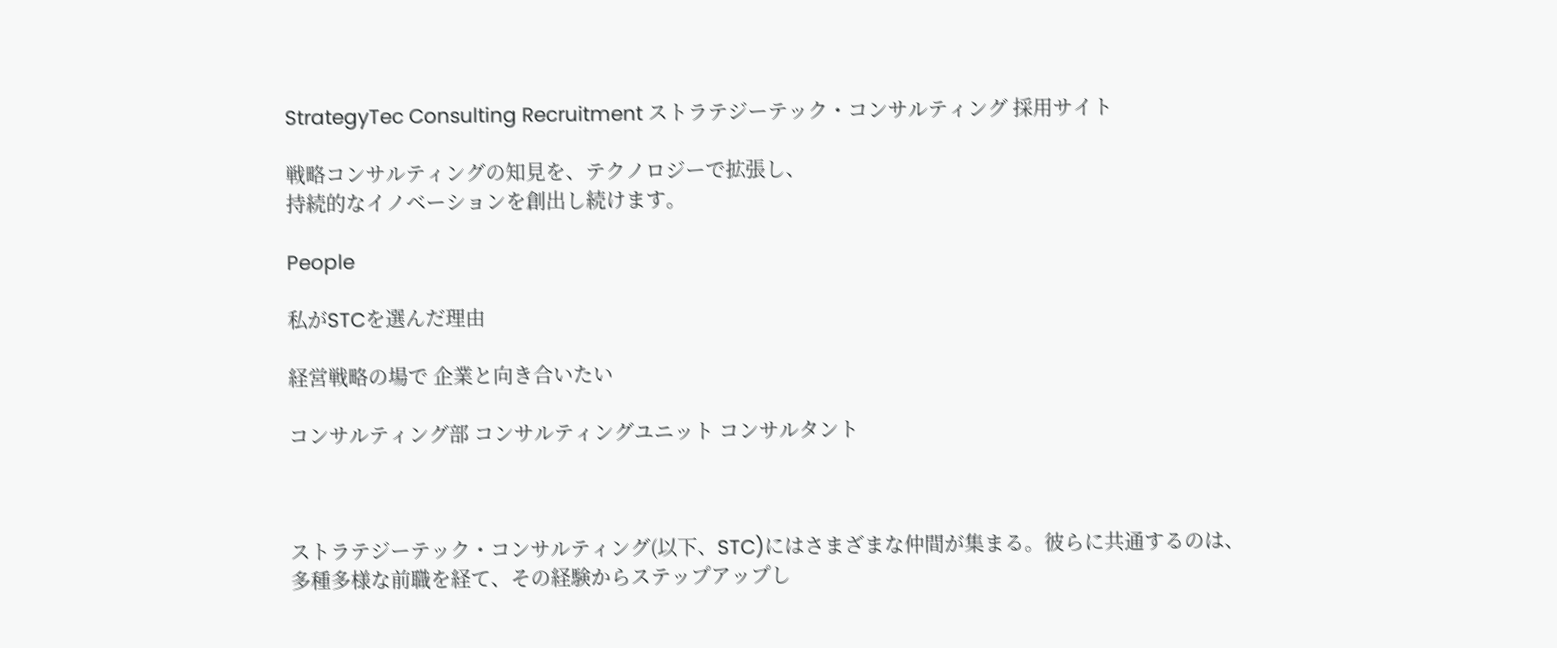StrategyTec Consulting Recruitment ストラテジーテック・コンサルティング 採用サイト

戦略コンサルティングの知見を、テクノロジーで拡張し、
持続的なイノベーションを創出し続けます。

People

私がSTCを選んだ理由

経営戦略の場で 企業と向き合いたい

コンサルティング部 コンサルティングユニット コンサルタント



ストラテジーテック・コンサルティング(以下、STC)にはさまざまな仲間が集まる。彼らに共通するのは、多種多様な前職を経て、その経験からステップアップし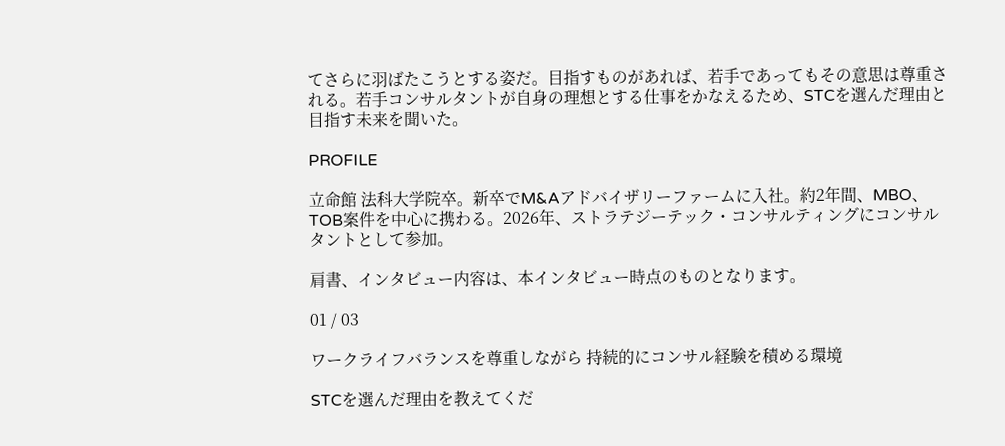てさらに羽ばたこうとする姿だ。目指すものがあれば、若手であってもその意思は尊重される。若手コンサルタントが自身の理想とする仕事をかなえるため、STCを選んだ理由と目指す未来を聞いた。

PROFILE

立命館 法科大学院卒。新卒でM&Aアドバイザリーファームに入社。約2年間、MBO、TOB案件を中心に携わる。2026年、ストラテジーテック・コンサルティングにコンサルタントとして参加。

肩書、インタビュー内容は、本インタビュー時点のものとなります。

01 / 03

ワークライフバランスを尊重しながら 持続的にコンサル経験を積める環境

STCを選んだ理由を教えてくだ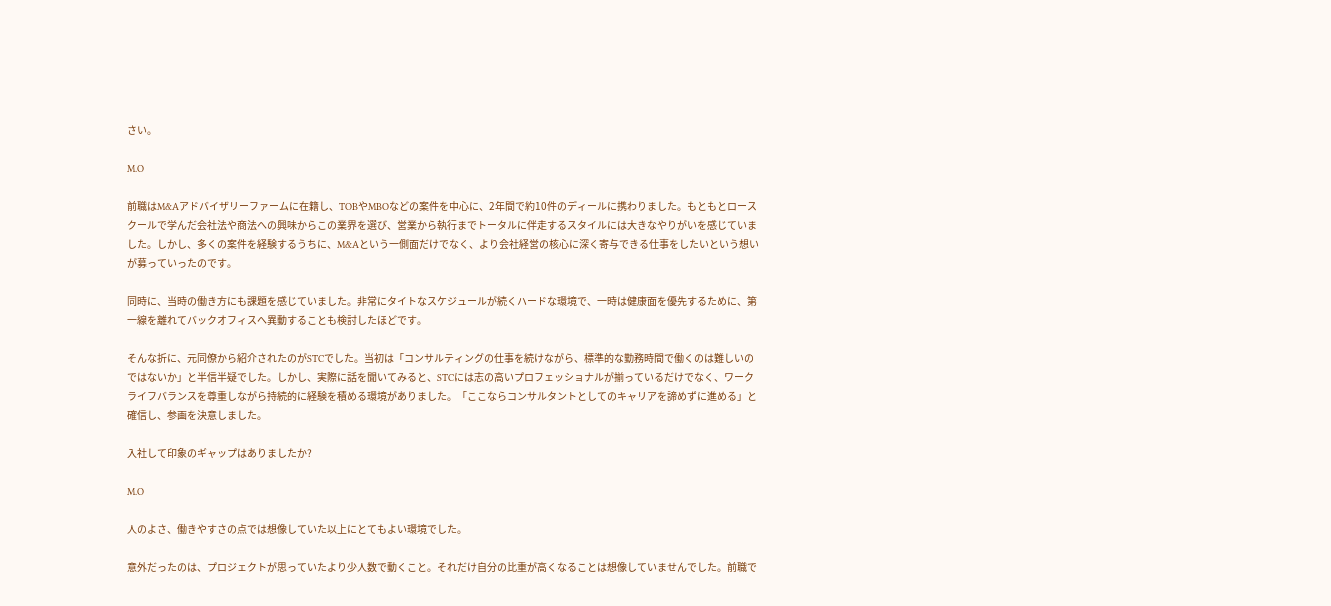さい。

M.O

前職はM&Aアドバイザリーファームに在籍し、TOBやMBOなどの案件を中心に、2年間で約10件のディールに携わりました。もともとロースクールで学んだ会社法や商法への興味からこの業界を選び、営業から執行までトータルに伴走するスタイルには大きなやりがいを感じていました。しかし、多くの案件を経験するうちに、M&Aという一側面だけでなく、より会社経営の核心に深く寄与できる仕事をしたいという想いが募っていったのです。

同時に、当時の働き方にも課題を感じていました。非常にタイトなスケジュールが続くハードな環境で、一時は健康面を優先するために、第一線を離れてバックオフィスへ異動することも検討したほどです。

そんな折に、元同僚から紹介されたのがSTCでした。当初は「コンサルティングの仕事を続けながら、標準的な勤務時間で働くのは難しいのではないか」と半信半疑でした。しかし、実際に話を聞いてみると、STCには志の高いプロフェッショナルが揃っているだけでなく、ワークライフバランスを尊重しながら持続的に経験を積める環境がありました。「ここならコンサルタントとしてのキャリアを諦めずに進める」と確信し、参画を決意しました。

入社して印象のギャップはありましたか?

M.O

人のよさ、働きやすさの点では想像していた以上にとてもよい環境でした。

意外だったのは、プロジェクトが思っていたより少人数で動くこと。それだけ自分の比重が高くなることは想像していませんでした。前職で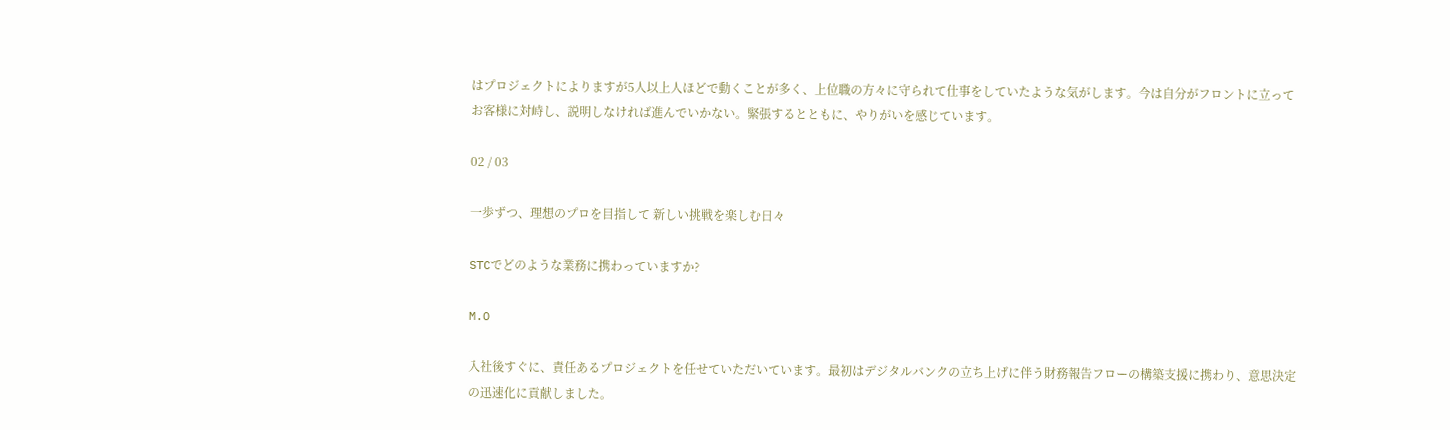はプロジェクトによりますが5人以上人ほどで動くことが多く、上位職の方々に守られて仕事をしていたような気がします。今は自分がフロントに立ってお客様に対峙し、説明しなければ進んでいかない。緊張するとともに、やりがいを感じています。

02 / 03

一歩ずつ、理想のプロを目指して 新しい挑戦を楽しむ日々

STCでどのような業務に携わっていますか?

M.O

入社後すぐに、責任あるプロジェクトを任せていただいています。最初はデジタルバンクの立ち上げに伴う財務報告フローの構築支援に携わり、意思決定の迅速化に貢献しました。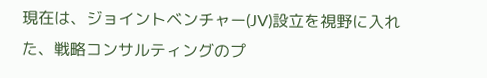現在は、ジョイントベンチャー(JV)設立を視野に入れた、戦略コンサルティングのプ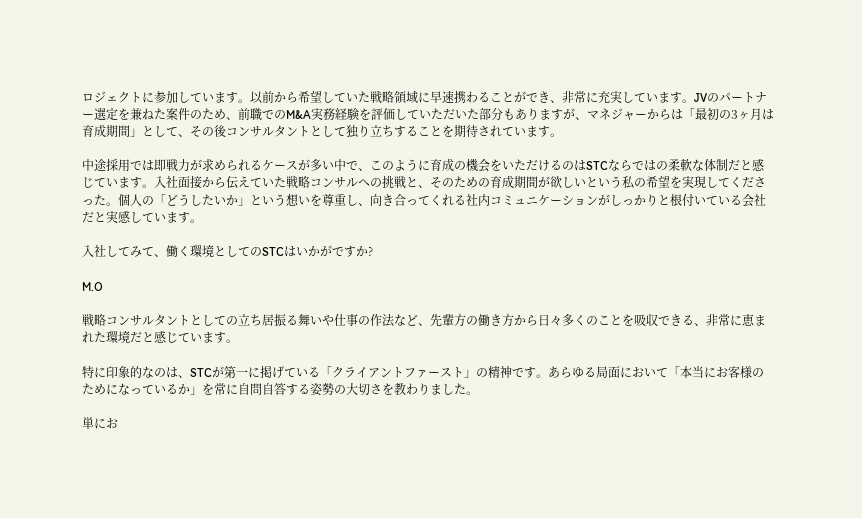ロジェクトに参加しています。以前から希望していた戦略領域に早速携わることができ、非常に充実しています。JVのパートナー選定を兼ねた案件のため、前職でのM&A実務経験を評価していただいた部分もありますが、マネジャーからは「最初の3ヶ月は育成期間」として、その後コンサルタントとして独り立ちすることを期待されています。

中途採用では即戦力が求められるケースが多い中で、このように育成の機会をいただけるのはSTCならではの柔軟な体制だと感じています。入社面接から伝えていた戦略コンサルへの挑戦と、そのための育成期間が欲しいという私の希望を実現してくださった。個人の「どうしたいか」という想いを尊重し、向き合ってくれる社内コミュニケーションがしっかりと根付いている会社だと実感しています。

入社してみて、働く環境としてのSTCはいかがですか?

M.O

戦略コンサルタントとしての立ち居振る舞いや仕事の作法など、先輩方の働き方から日々多くのことを吸収できる、非常に恵まれた環境だと感じています。

特に印象的なのは、STCが第一に掲げている「クライアントファースト」の精神です。あらゆる局面において「本当にお客様のためになっているか」を常に自問自答する姿勢の大切さを教わりました。

単にお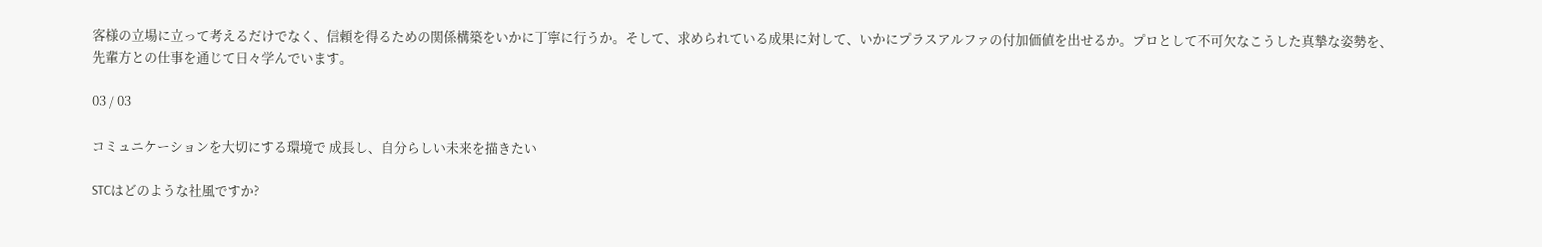客様の立場に立って考えるだけでなく、信頼を得るための関係構築をいかに丁寧に行うか。そして、求められている成果に対して、いかにプラスアルファの付加価値を出せるか。プロとして不可欠なこうした真摯な姿勢を、先輩方との仕事を通じて日々学んでいます。

03 / 03

コミュニケーションを大切にする環境で 成長し、自分らしい未来を描きたい

STCはどのような社風ですか?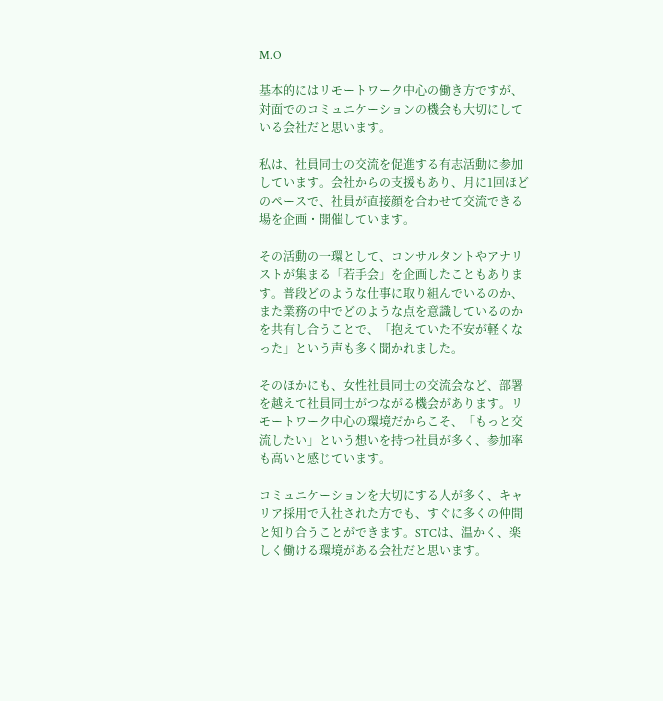M.O

基本的にはリモートワーク中心の働き方ですが、対面でのコミュニケーションの機会も大切にしている会社だと思います。

私は、社員同士の交流を促進する有志活動に参加しています。会社からの支援もあり、月に1回ほどのペースで、社員が直接顔を合わせて交流できる場を企画・開催しています。

その活動の一環として、コンサルタントやアナリストが集まる「若手会」を企画したこともあります。普段どのような仕事に取り組んでいるのか、また業務の中でどのような点を意識しているのかを共有し合うことで、「抱えていた不安が軽くなった」という声も多く聞かれました。

そのほかにも、女性社員同士の交流会など、部署を越えて社員同士がつながる機会があります。リモートワーク中心の環境だからこそ、「もっと交流したい」という想いを持つ社員が多く、参加率も高いと感じています。

コミュニケーションを大切にする人が多く、キャリア採用で入社された方でも、すぐに多くの仲間と知り合うことができます。STCは、温かく、楽しく働ける環境がある会社だと思います。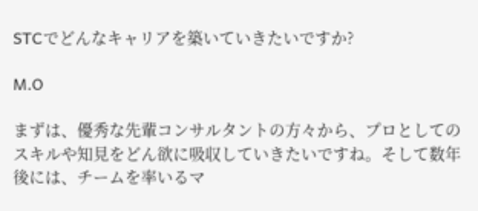STCでどんなキャリアを築いていきたいですか?

M.O

まずは、優秀な先輩コンサルタントの方々から、プロとしてのスキルや知見をどん欲に吸収していきたいですね。そして数年後には、チームを率いるマ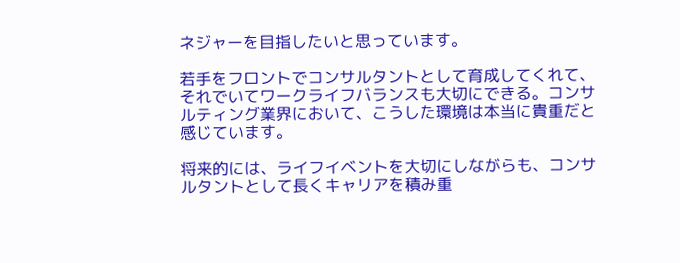ネジャーを目指したいと思っています。

若手をフロントでコンサルタントとして育成してくれて、それでいてワークライフバランスも大切にできる。コンサルティング業界において、こうした環境は本当に貴重だと感じています。

将来的には、ライフイベントを大切にしながらも、コンサルタントとして長くキャリアを積み重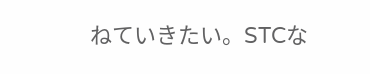ねていきたい。STCな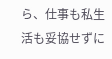ら、仕事も私生活も妥協せずに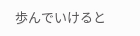歩んでいけると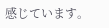感じています。